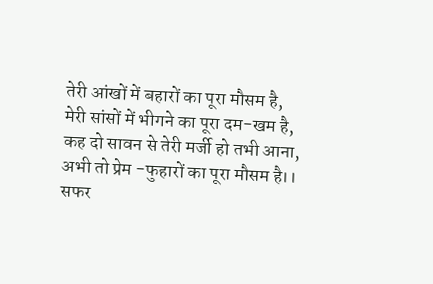तेरी आंखों में बहारों का पूरा मौसम है,
मेरी सांसों में भीगने का पूरा दम-खम है,
कह दो सावन से तेरी मर्जी हो तभी आना,
अभी तो प्रेम -फुहारों का पूरा मौसम है।।
सफर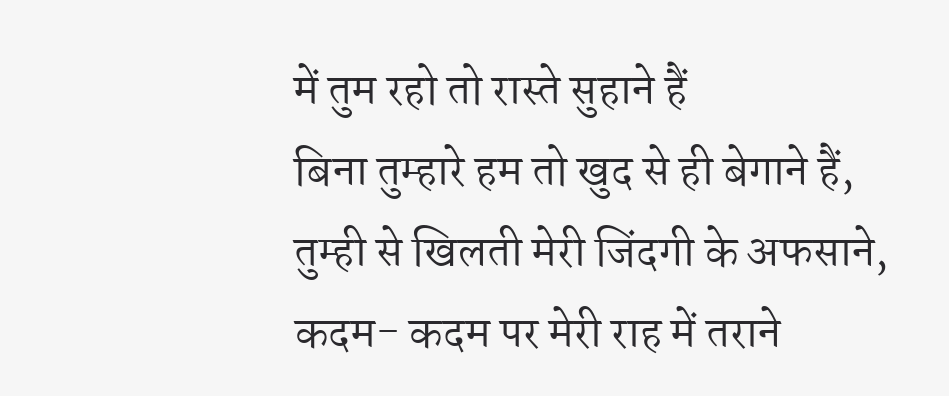में तुम रहो तो रास्ते सुहाने हैं
बिना तुम्हारे हम तो खुद से ही बेगाने हैं,
तुम्ही से खिलती मेरी जिंदगी के अफसाने,
कदम- कदम पर मेरी राह में तराने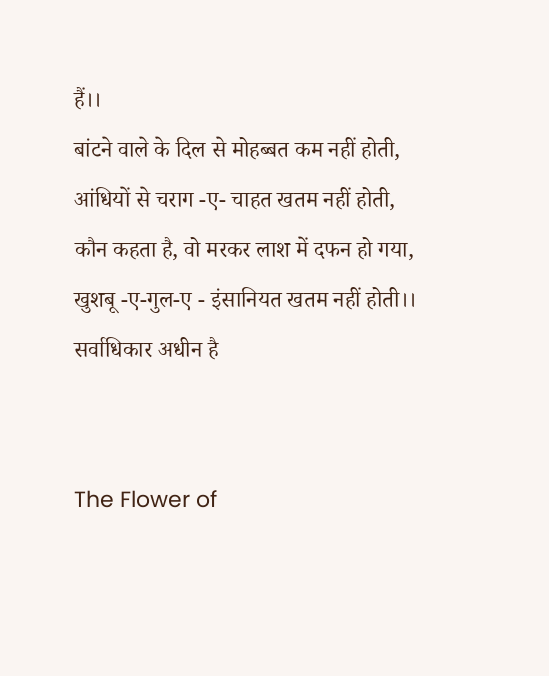हैं।।
बांटने वाले के दिल से मोहब्बत कम नहीं होती,
आंधियों से चराग -ए- चाहत खतम नहीं होती,
कौन कहता है, वो मरकर लाश में दफन हो गया,
खुशबू -ए-गुल-ए - इंसानियत खतम नहीं होती।।
सर्वाधिकार अधीन है


The Flower of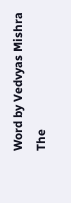Word by Vedvyas Mishra
The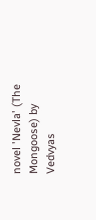novel 'Nevla' (The Mongoose) by Vedvyas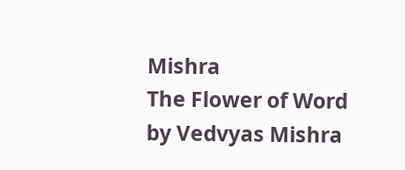Mishra
The Flower of Word by Vedvyas Mishra